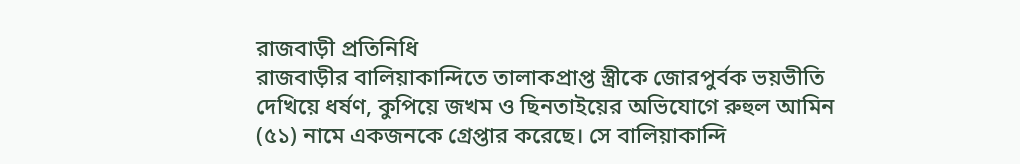রাজবাড়ী প্রতিনিধি
রাজবাড়ীর বালিয়াকান্দিতে তালাকপ্রাপ্ত স্ত্রীকে জোরপুর্বক ভয়ভীতি দেখিয়ে ধর্ষণ, কুপিয়ে জখম ও ছিনতাইয়ের অভিযোগে রুহুল আমিন (৫১) নামে একজনকে গ্রেপ্তার করেছে। সে বালিয়াকান্দি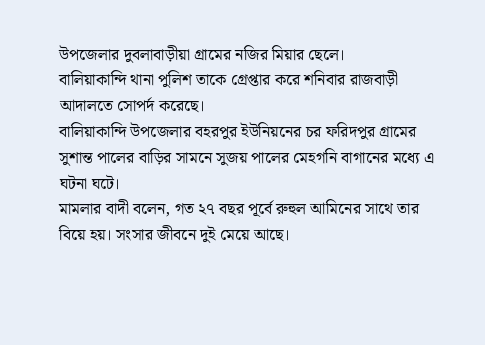উপজেলার দুবলাবাড়ীয়া গ্রামের নজির মিয়ার ছেলে।
বালিয়াকান্দি থানা পুলিশ তাকে গ্রেপ্তার করে শনিবার রাজবাড়ী আদালতে সোপর্দ করেছে।
বালিয়াকান্দি উপজেলার বহরপুর ইউনিয়নের চর ফরিদপুর গ্রামের সুশান্ত পালের বাড়ির সামনে সুজয় পালের মেহগনি বাগানের মধ্যে এ ঘটনা ঘটে।
মামলার বাদী বলেন, গত ২৭ বছর পূর্বে রুহুল আমিনের সাথে তার বিয়ে হয়। সংসার জীবনে দুই মেয়ে আছে।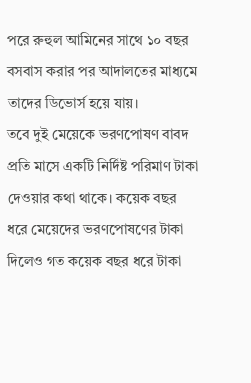পরে রুহুল আমিনের সাথে ১০ বছর বসবাস করার পর আদালতের মাধ্যমে তাদের ডিভোর্স হয়ে যায়।
তবে দুই মেয়েকে ভরণপোষণ বাবদ প্রতি মাসে একটি নির্দিষ্ট পরিমাণ টাকা দেওয়ার কথা থাকে। কয়েক বছর ধরে মেয়েদের ভরণপোষণের টাকা দিলেও গত কয়েক বছর ধরে টাকা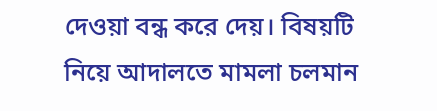দেওয়া বন্ধ করে দেয়। বিষয়টি নিয়ে আদালতে মামলা চলমান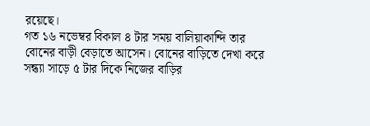রয়েছে।
গত ১৬ নভেম্বর বিকাল ৪ টার সময় বালিয়াকান্দি তার বোনের বাড়ী বেড়াতে আসেন। বোনের বাড়িতে দেখা করে সন্ধ্যা সাড়ে ৫ টার দিকে নিজের বাড়ির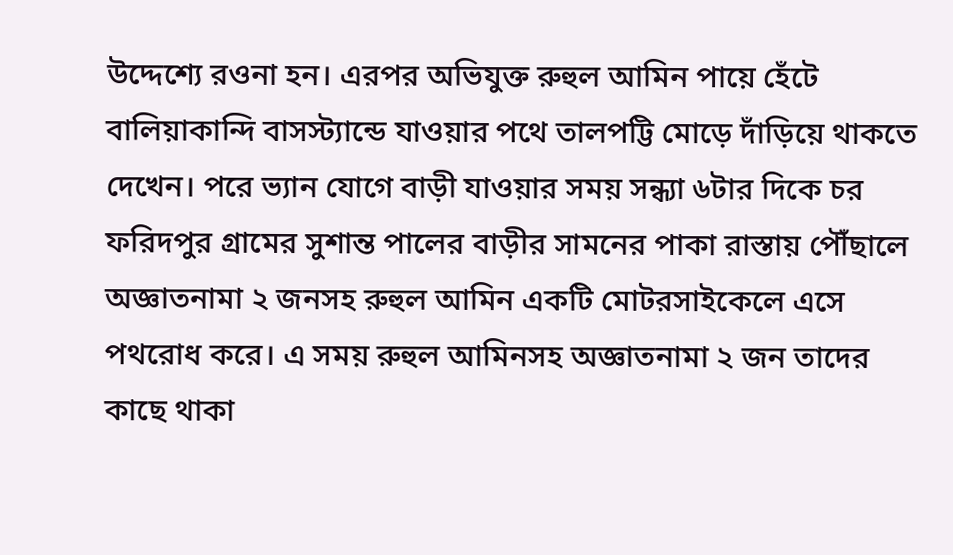উদ্দেশ্যে রওনা হন। এরপর অভিযুক্ত রুহুল আমিন পায়ে হেঁটে বালিয়াকান্দি বাসস্ট্যান্ডে যাওয়ার পথে তালপট্টি মোড়ে দাঁড়িয়ে থাকতে দেখেন। পরে ভ্যান যোগে বাড়ী যাওয়ার সময় সন্ধ্যা ৬টার দিকে চর ফরিদপুর গ্রামের সুশান্ত পালের বাড়ীর সামনের পাকা রাস্তায় পৌঁছালে অজ্ঞাতনামা ২ জনসহ রুহুল আমিন একটি মোটরসাইকেলে এসে পথরোধ করে। এ সময় রুহুল আমিনসহ অজ্ঞাতনামা ২ জন তাদের কাছে থাকা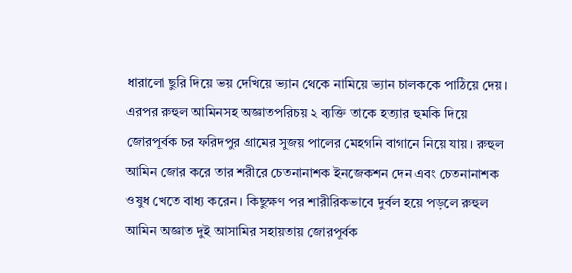ধারালো ছুরি দিয়ে ভয় দেখিয়ে ভ্যান থেকে নামিয়ে ভ্যান চালককে পাঠিয়ে দেয়। এরপর রুহুল আমিনসহ অজ্ঞাতপরিচয় ২ ব্যক্তি তাকে হত্যার হুমকি দিয়ে জোরপূর্বক চর ফরিদপুর গ্রামের সুজয় পালের মেহগনি বাগানে নিয়ে যায়। রুহুল আমিন জোর করে তার শরীরে চেতনানাশক ইনজেকশন দেন এবং চেতনানাশক ওষুধ খেতে বাধ্য করেন। কিছুক্ষণ পর শারীরিকভাবে দুর্বল হয়ে পড়লে রুহুল আমিন অজ্ঞাত দুই আসামির সহায়তায় জোরপূর্বক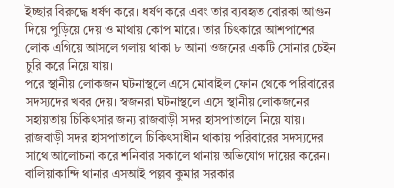ইচ্ছার বিরুদ্ধে ধর্ষণ করে। ধর্ষণ করে এবং তার ব্যবহৃত বোরকা আগুন দিয়ে পুড়িয়ে দেয় ও মাথায় কোপ মারে। তার চিৎকারে আশপাশের লোক এগিয়ে আসলে গলায় থাকা ৮ আনা ওজনের একটি সোনার চেইন চুরি করে নিয়ে যায়।
পরে স্থানীয় লোকজন ঘটনাস্থলে এসে মোবাইল ফোন থেকে পরিবারের সদস্যদের খবর দেয়। স্বজনরা ঘটনাস্থলে এসে স্থানীয় লোকজনের সহায়তায় চিকিৎসার জন্য রাজবাড়ী সদর হাসপাতালে নিয়ে যায়। রাজবাড়ী সদর হাসপাতালে চিকিৎসাধীন থাকায় পরিবারের সদস্যদের সাথে আলোচনা করে শনিবার সকালে থানায় অভিযোগ দায়ের করেন।
বালিয়াকান্দি থানার এসআই পল্লব কুমার সরকার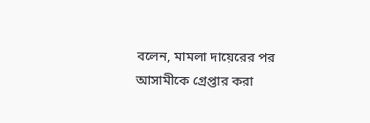বলেন, মামলা দায়েরের পর আসামীকে গ্রেপ্তার করা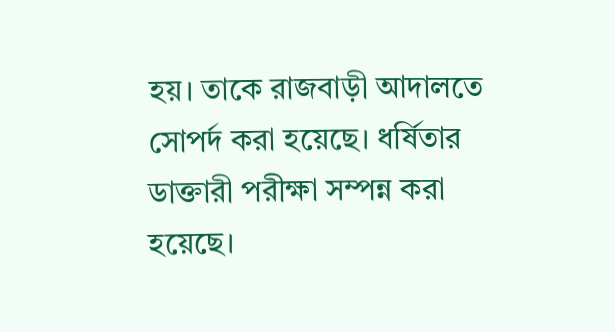হয়। তাকে রাজবাড়ী আদালতে সোপর্দ করা হয়েছে। ধর্ষিতার ডাক্তারী পরীক্ষা সম্পন্ন করা হয়েছে।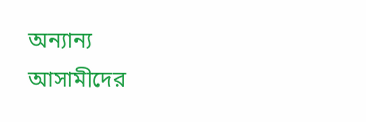অন্যান্য আসামীদের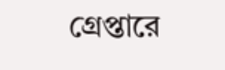গ্রেপ্তারে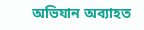অভিযান অব্যাহত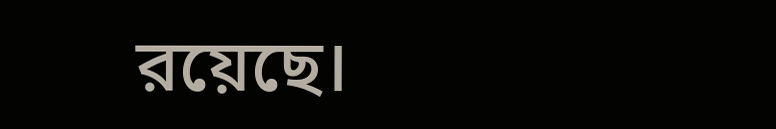রয়েছে।